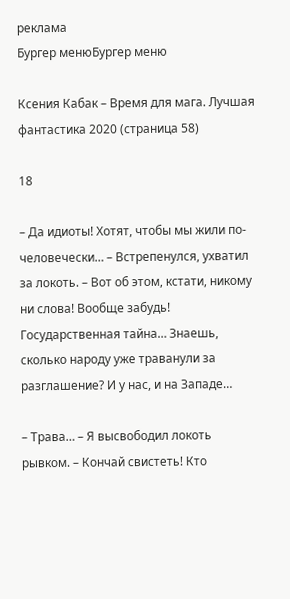реклама
Бургер менюБургер меню

Ксения Кабак – Время для мага. Лучшая фантастика 2020 (страница 58)

18

– Да идиоты! Хотят, чтобы мы жили по-человечески… – Встрепенулся, ухватил за локоть. – Вот об этом, кстати, никому ни слова! Вообще забудь! Государственная тайна… Знаешь, сколько народу уже траванули за разглашение? И у нас, и на Западе…

– Трава… – Я высвободил локоть рывком. – Кончай свистеть! Кто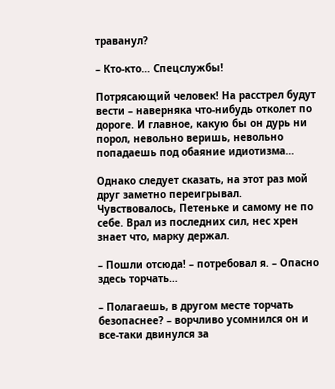траванул?

– Кто-кто… Спецслужбы!

Потрясающий человек! На расстрел будут вести – наверняка что-нибудь отколет по дороге. И главное, какую бы он дурь ни порол, невольно веришь, невольно попадаешь под обаяние идиотизма…

Однако следует сказать, на этот раз мой друг заметно переигрывал. Чувствовалось, Петеньке и самому не по себе. Врал из последних сил, нес хрен знает что, марку держал.

– Пошли отсюда! – потребовал я. – Опасно здесь торчать…

– Полагаешь, в другом месте торчать безопаснее? – ворчливо усомнился он и все-таки двинулся за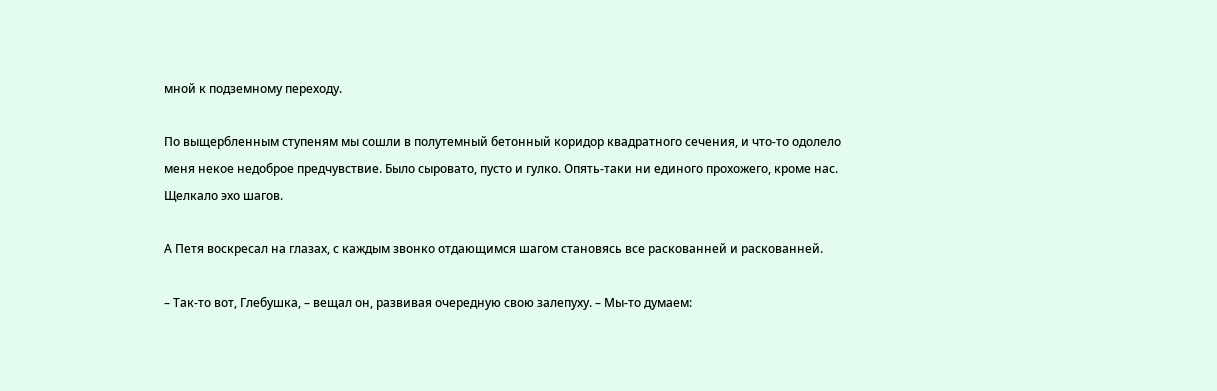мной к подземному переходу.

По выщербленным ступеням мы сошли в полутемный бетонный коридор квадратного сечения, и что-то одолело меня некое недоброе предчувствие. Было сыровато, пусто и гулко. Опять-таки ни единого прохожего, кроме нас. Щелкало эхо шагов.

А Петя воскресал на глазах, с каждым звонко отдающимся шагом становясь все раскованней и раскованней.

– Так-то вот, Глебушка, – вещал он, развивая очередную свою залепуху. – Мы-то думаем: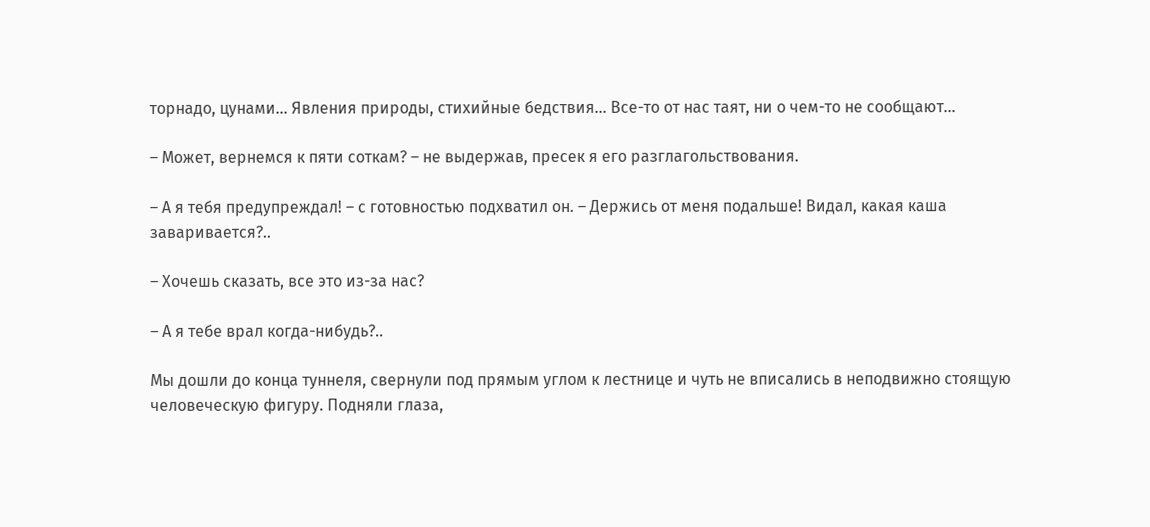торнадо, цунами… Явления природы, стихийные бедствия… Все-то от нас таят, ни о чем-то не сообщают…

– Может, вернемся к пяти соткам? – не выдержав, пресек я его разглагольствования.

– А я тебя предупреждал! – с готовностью подхватил он. – Держись от меня подальше! Видал, какая каша заваривается?..

– Хочешь сказать, все это из-за нас?

– А я тебе врал когда-нибудь?..

Мы дошли до конца туннеля, свернули под прямым углом к лестнице и чуть не вписались в неподвижно стоящую человеческую фигуру. Подняли глаза,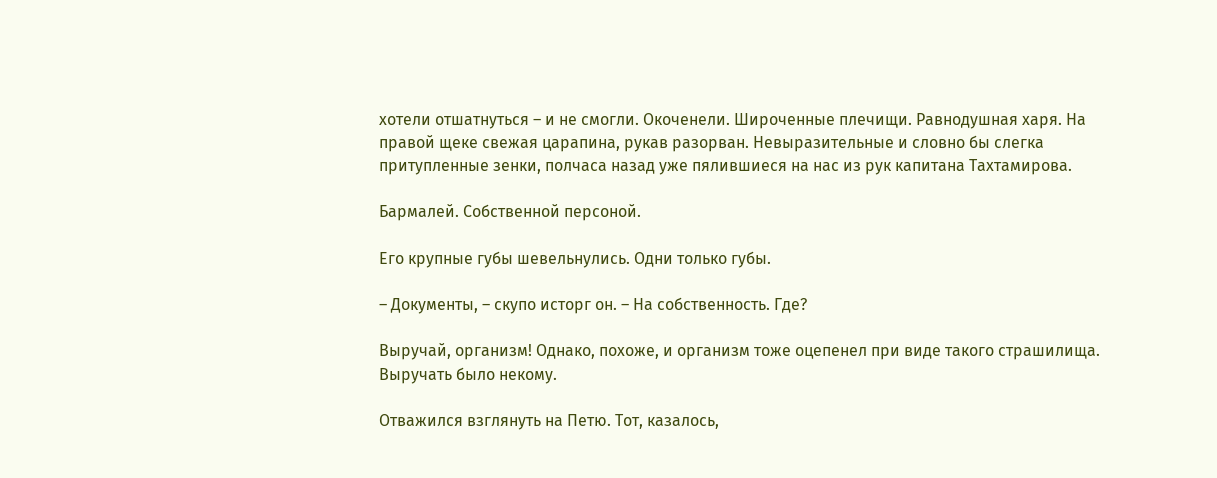хотели отшатнуться – и не смогли. Окоченели. Широченные плечищи. Равнодушная харя. На правой щеке свежая царапина, рукав разорван. Невыразительные и словно бы слегка притупленные зенки, полчаса назад уже пялившиеся на нас из рук капитана Тахтамирова.

Бармалей. Собственной персоной.

Его крупные губы шевельнулись. Одни только губы.

– Документы, – скупо исторг он. – На собственность. Где?

Выручай, организм! Однако, похоже, и организм тоже оцепенел при виде такого страшилища. Выручать было некому.

Отважился взглянуть на Петю. Тот, казалось,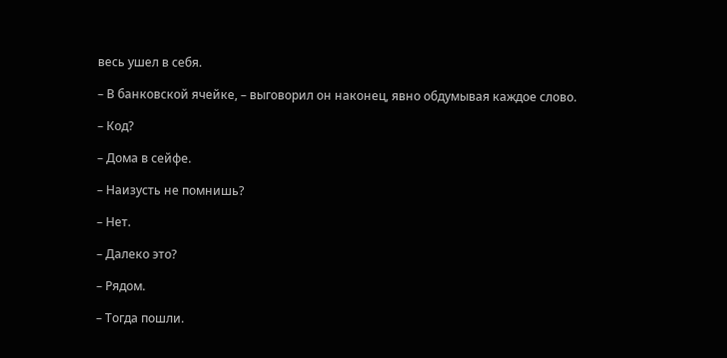весь ушел в себя.

– В банковской ячейке, – выговорил он наконец, явно обдумывая каждое слово.

– Код?

– Дома в сейфе.

– Наизусть не помнишь?

– Нет.

– Далеко это?

– Рядом.

– Тогда пошли.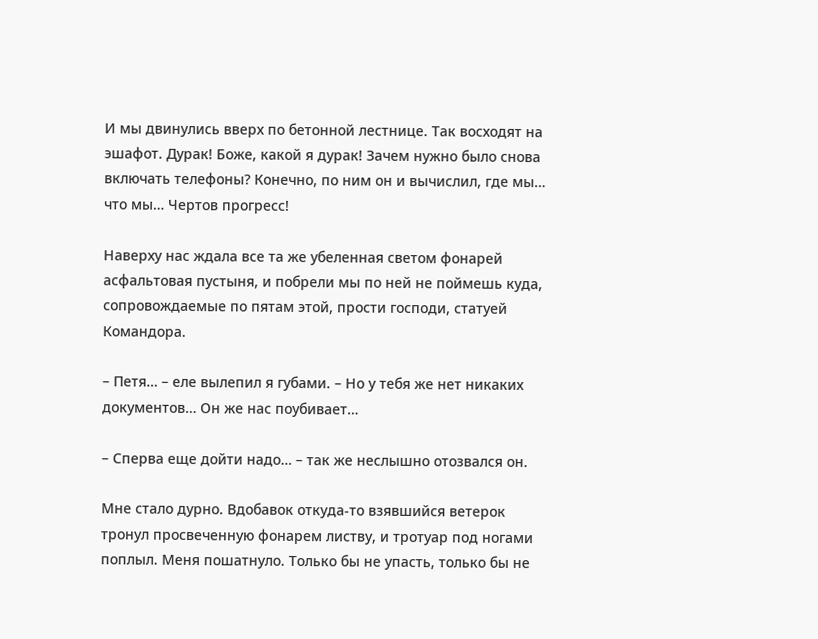И мы двинулись вверх по бетонной лестнице. Так восходят на эшафот. Дурак! Боже, какой я дурак! Зачем нужно было снова включать телефоны? Конечно, по ним он и вычислил, где мы… что мы… Чертов прогресс!

Наверху нас ждала все та же убеленная светом фонарей асфальтовая пустыня, и побрели мы по ней не поймешь куда, сопровождаемые по пятам этой, прости господи, статуей Командора.

– Петя… – еле вылепил я губами. – Но у тебя же нет никаких документов… Он же нас поубивает…

– Сперва еще дойти надо… – так же неслышно отозвался он.

Мне стало дурно. Вдобавок откуда-то взявшийся ветерок тронул просвеченную фонарем листву, и тротуар под ногами поплыл. Меня пошатнуло. Только бы не упасть, только бы не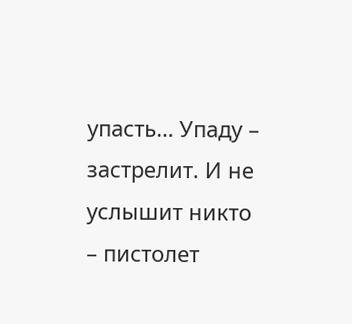упасть… Упаду – застрелит. И не услышит никто – пистолет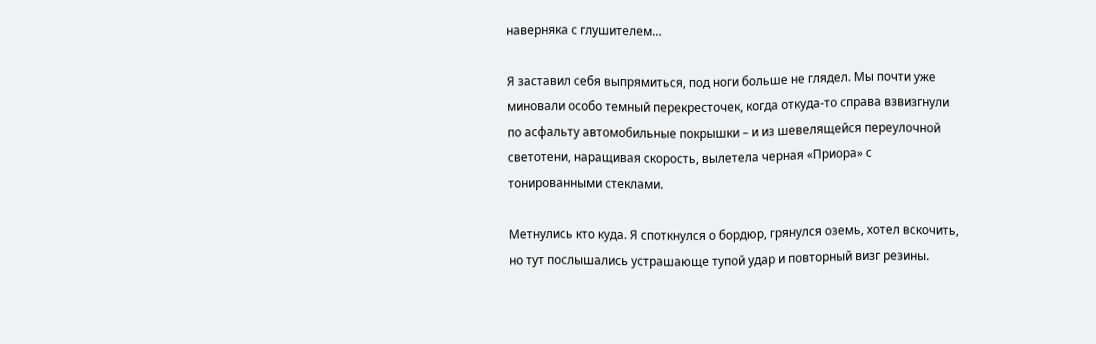наверняка с глушителем…

Я заставил себя выпрямиться, под ноги больше не глядел. Мы почти уже миновали особо темный перекресточек, когда откуда-то справа взвизгнули по асфальту автомобильные покрышки – и из шевелящейся переулочной светотени, наращивая скорость, вылетела черная «Приора» с тонированными стеклами.

Метнулись кто куда. Я споткнулся о бордюр, грянулся оземь, хотел вскочить, но тут послышались устрашающе тупой удар и повторный визг резины.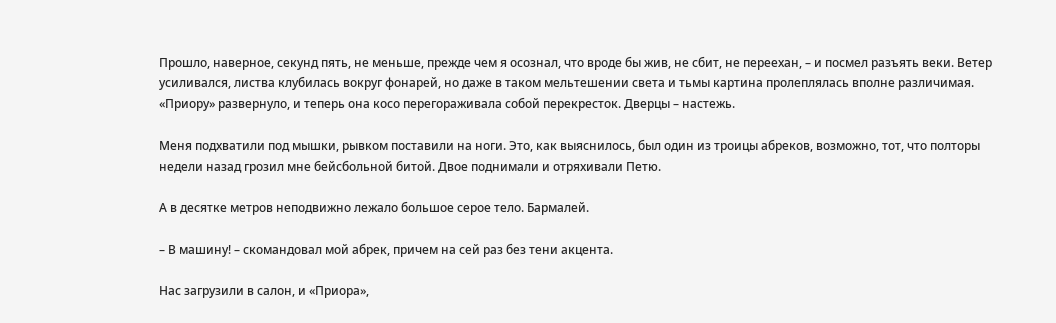Прошло, наверное, секунд пять, не меньше, прежде чем я осознал, что вроде бы жив, не сбит, не переехан, – и посмел разъять веки. Ветер усиливался, листва клубилась вокруг фонарей, но даже в таком мельтешении света и тьмы картина пролеплялась вполне различимая. «Приору» развернуло, и теперь она косо перегораживала собой перекресток. Дверцы – настежь.

Меня подхватили под мышки, рывком поставили на ноги. Это, как выяснилось, был один из троицы абреков, возможно, тот, что полторы недели назад грозил мне бейсбольной битой. Двое поднимали и отряхивали Петю.

А в десятке метров неподвижно лежало большое серое тело. Бармалей.

– В машину! – скомандовал мой абрек, причем на сей раз без тени акцента.

Нас загрузили в салон, и «Приора»,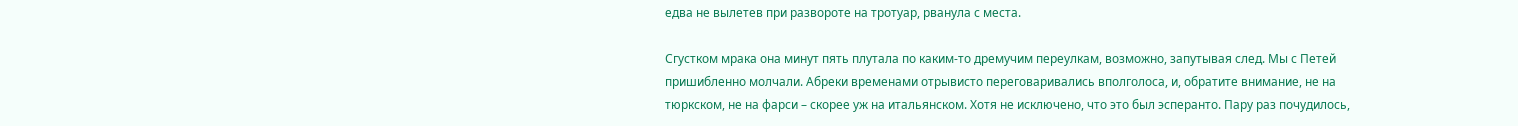едва не вылетев при развороте на тротуар, рванула с места.

Сгустком мрака она минут пять плутала по каким-то дремучим переулкам, возможно, запутывая след. Мы с Петей пришибленно молчали. Абреки временами отрывисто переговаривались вполголоса, и, обратите внимание, не на тюркском, не на фарси – скорее уж на итальянском. Хотя не исключено, что это был эсперанто. Пару раз почудилось,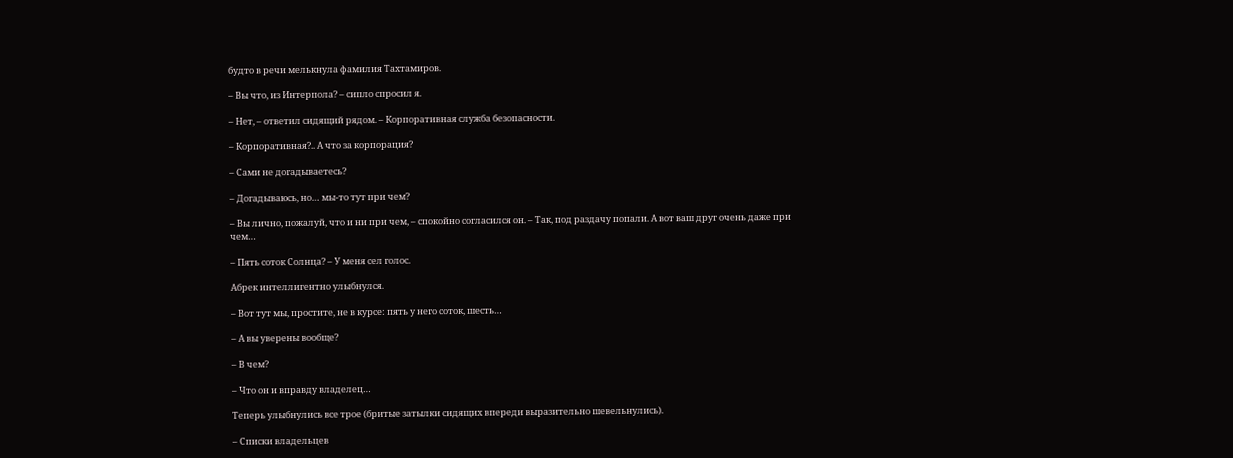будто в речи мелькнула фамилия Тахтамиров.

– Вы что, из Интерпола? – сипло спросил я.

– Нет, – ответил сидящий рядом. – Корпоративная служба безопасности.

– Корпоративная?.. А что за корпорация?

– Сами не догадываетесь?

– Догадываюсь, но… мы-то тут при чем?

– Вы лично, пожалуй, что и ни при чем, – спокойно согласился он. – Так, под раздачу попали. А вот ваш друг очень даже при чем…

– Пять соток Солнца? – У меня сел голос.

Абрек интеллигентно улыбнулся.

– Вот тут мы, простите, не в курсе: пять у него соток, шесть…

– А вы уверены вообще?

– В чем?

– Что он и вправду владелец…

Теперь улыбнулись все трое (бритые затылки сидящих впереди выразительно шевельнулись).

– Списки владельцев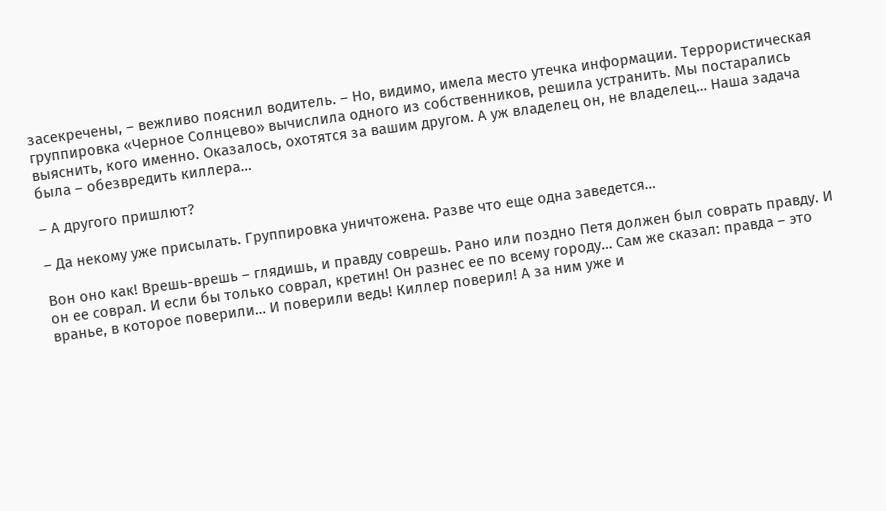засекречены, – вежливо пояснил водитель. – Но, видимо, имела место утечка информации. Террористическая группировка «Черное Солнцево» вычислила одного из собственников, решила устранить. Мы постарались выяснить, кого именно. Оказалось, охотятся за вашим другом. А уж владелец он, не владелец… Наша задача была – обезвредить киллера…

– А другого пришлют?

– Да некому уже присылать. Группировка уничтожена. Разве что еще одна заведется…

Вон оно как! Врешь-врешь – глядишь, и правду соврешь. Рано или поздно Петя должен был соврать правду. И он ее соврал. И если бы только соврал, кретин! Он разнес ее по всему городу… Сам же сказал: правда – это вранье, в которое поверили… И поверили ведь! Киллер поверил! А за ним уже и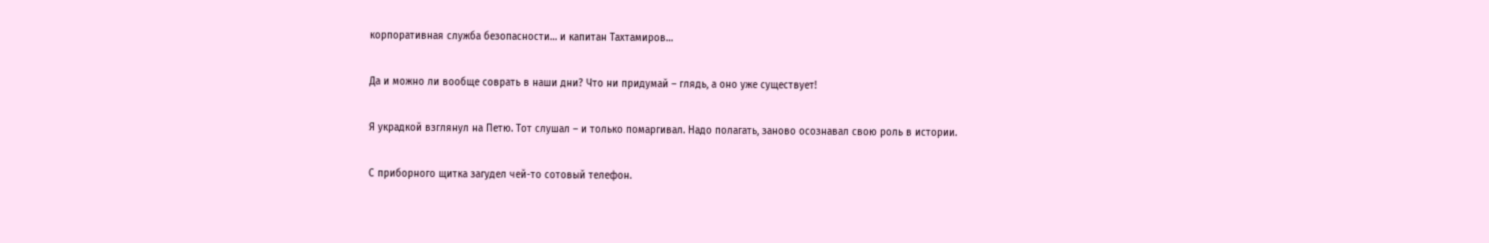корпоративная служба безопасности… и капитан Тахтамиров…

Да и можно ли вообще соврать в наши дни? Что ни придумай – глядь, а оно уже существует!

Я украдкой взглянул на Петю. Тот слушал – и только помаргивал. Надо полагать, заново осознавал свою роль в истории.

С приборного щитка загудел чей-то сотовый телефон.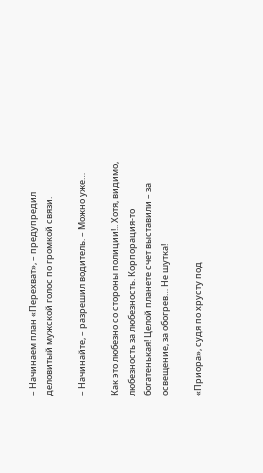– Начинаем план «Перехват», – предупредил деловитый мужской голос по громкой связи.

– Начинайте, – разрешил водитель. – Можно уже…

Как это любезно со стороны полиции!.. Хотя, видимо, любезность за любезность. Корпорация-то богатенькая! Целой планете счет выставили – за освещение, за обогрев… Не шутка!

«Приора», судя по хрусту под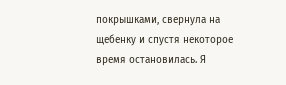покрышками, свернула на щебенку и спустя некоторое время остановилась. Я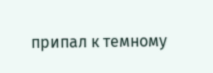припал к темному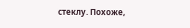стеклу. Похоже,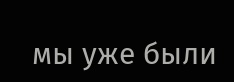мы уже были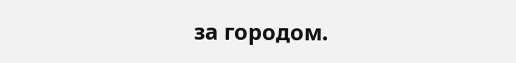за городом.